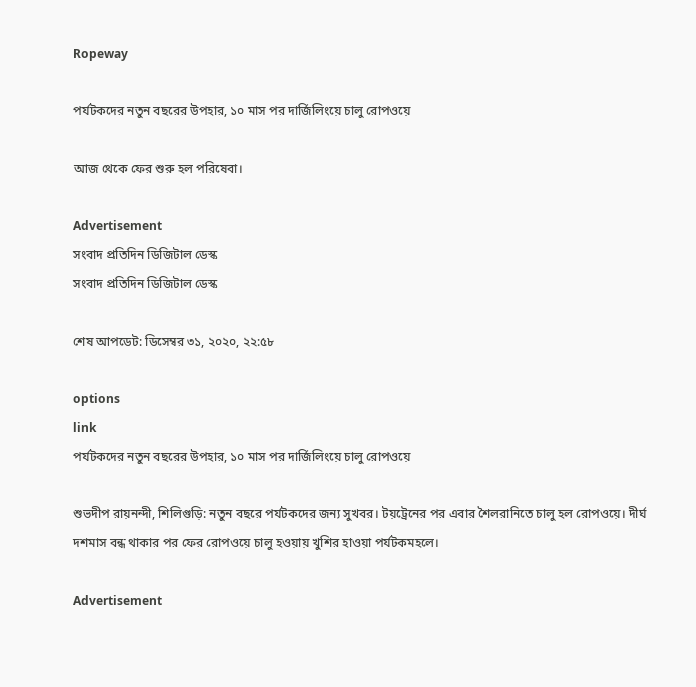Ropeway

পর্যটকদের নতুন বছরের উপহার, ১০ মাস পর দার্জিলিংয়ে চালু রোপওয়ে

আজ থেকে ফের শুরু হল পরিষেবা।

Advertisement
সংবাদ প্রতিদিন ডিজিটাল ডেস্ক
সংবাদ প্রতিদিন ডিজিটাল ডেস্ক

শেষ আপডেট: ডিসেম্বর ৩১, ২০২০, ২২:৫৮

options
link
পর্যটকদের নতুন বছরের উপহার, ১০ মাস পর দার্জিলিংয়ে চালু রোপওয়ে

শুভদীপ রায়নন্দী, শিলিগুড়ি: নতুন বছরে পর্যটকদের জন্য সুখবর। টয়ট্রেনের পর এবার শৈলরানিতে চালু হল রোপওয়ে। দীর্ঘ দশমাস বন্ধ থাকার পর ফের রোপওয়ে চালু হওয়ায় খুশির হাওয়া পর্যটকমহলে।

Advertisement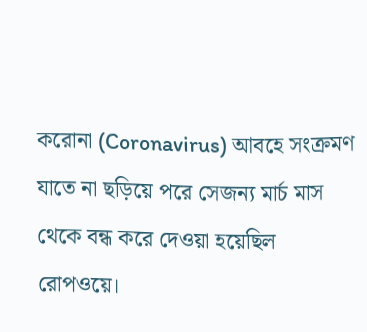করোনা (Coronavirus) আবহে সংক্রমণ যাতে না ছড়িয়ে পরে সেজন্য মার্চ মাস থেকে বন্ধ করে দেওয়া হয়েছিল রোপওয়ে।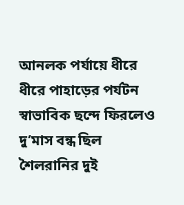আনলক পর্যায়ে ধীরে ধীরে পাহাড়ের পর্যটন স্বাভাবিক ছন্দে ফিরলেও দু’মাস বন্ধ ছিল শৈলরানির দুই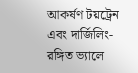আকর্ষণ টয়ট্রেন এবং দার্জিলিং-রঙ্গিত ভ্যালে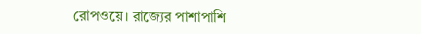রোপওয়ে। রাজ্যের পাশাপাশি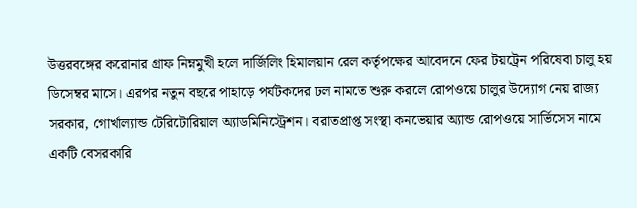উত্তরবঙ্গের করোনার গ্রাফ নিম্নমুখী হলে দার্জিলিং হিমালয়ান রেল কর্তৃপক্ষের আবেদনে ফের টয়ট্রেন পরিষেবা চালু হয় ডিসেম্বর মাসে। এরপর নতুন বছরে পাহাড়ে পর্যটকদের ঢল নামতে শুরু করলে রোপওয়ে চালুর উদ্যোগ নেয় রাজ্য সরকার, গোর্খাল্যান্ড টেরিটোরিয়াল অ্যাডমিনিস্ট্রেশন। বরাতপ্রাপ্ত সংস্থা কনভেয়ার অ্যান্ড রোপওয়ে সার্ভিসেস নামে একটি বেসরকারি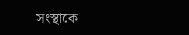সংস্থাকে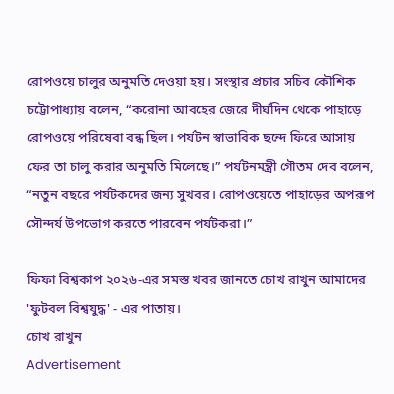রোপওয়ে চালুর অনুমতি দেওয়া হয়। সংস্থার প্রচার সচিব কৌশিক চট্টোপাধ্যায় বলেন, “করোনা আবহের জেরে দীর্ঘদিন থেকে পাহাড়ে রোপওয়ে পরিষেবা বন্ধ ছিল। পর্যটন স্বাভাবিক ছন্দে ফিরে আসায় ফের তা চালু করার অনুমতি মিলেছে।” পর্যটনমন্ত্রী গৌতম দেব বলেন, “নতুন বছরে পর্যটকদের জন্য সুখবর। রোপওয়েতে পাহাড়ের অপরূপ সৌন্দর্য উপভোগ করতে পারবেন পর্যটকরা।”

ফিফা বিশ্বকাপ ২০২৬-এর সমস্ত খবর জানতে চোখ রাখুন আমাদের 'ফুটবল বিশ্বযুদ্ধ' - এর পাতায়।
চোখ রাখুন
Advertisement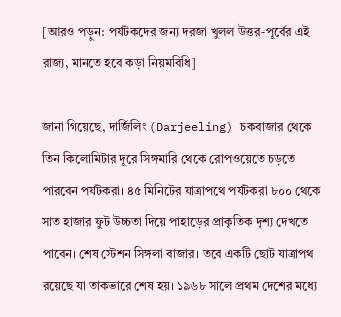[আরও পড়ুন: পর্যটকদের জন্য দরজা খুলল উত্তর-পূর্বের এই রাজ্য, মানতে হবে কড়া নিয়মবিধি]

জানা গিয়েছে, দার্জিলিং (Darjeeling) চকবাজার থেকে তিন কিলোমিটার দূরে সিঙ্গমারি থেকে রোপওয়েতে চড়তে পারবেন পর্যটকরা। ৪৫ মিনিটের যাত্রাপথে পর্যটকরা ৮০০ থেকে সাত হাজার ফুট উচ্চতা দিয়ে পাহাড়ের প্রাকৃতিক দৃশ্য দেখতে পাবেন। শেষ স্টেশন সিঙ্গলা বাজার। তবে একটি ছোট যাত্রাপথ রয়েছে যা তাকভারে শেষ হয়। ১৯৬৮ সালে প্রথম দেশের মধ্যে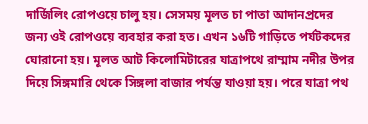দার্জিলিং রোপওয়ে চালু হয়। সেসময় মূলত চা পাতা আদানপ্রদের জন্য ওই রোপওয়ে ব্যবহার করা হত। এখন ১৬টি গাড়িতে পর্যটকদের ঘোরানো হয়। মূলত আট কিলোমিটারের যাত্রাপথে রাম্মাম নদীর উপর দিয়ে সিঙ্গমারি থেকে সিঙ্গলা বাজার পর্যন্ত যাওয়া হয়। পরে যাত্রা পথ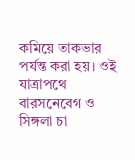কমিয়ে তাকভার পর্যন্ত করা হয়। ওই যাত্রাপথে বারসনেবেগ ও সিঙ্গলা চা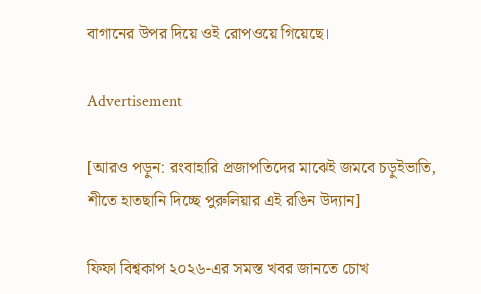বাগানের উপর দিয়ে ওই রোপওয়ে গিয়েছে।

Advertisement

[আরও পড়ুন: রংবাহারি প্রজাপতিদের মাঝেই জমবে চড়ুইভাতি, শীতে হাতছানি দিচ্ছে পুরুলিয়ার এই রঙিন উদ্যান]

ফিফা বিশ্বকাপ ২০২৬-এর সমস্ত খবর জানতে চোখ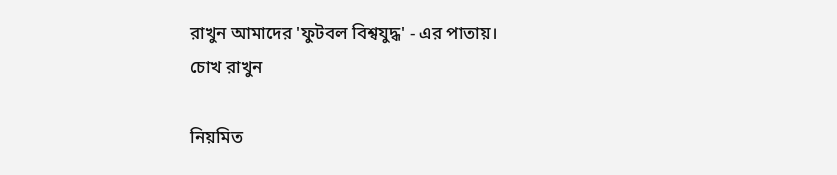রাখুন আমাদের 'ফুটবল বিশ্বযুদ্ধ' - এর পাতায়।
চোখ রাখুন

নিয়মিত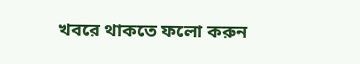খবরে থাকতে ফলো করুন